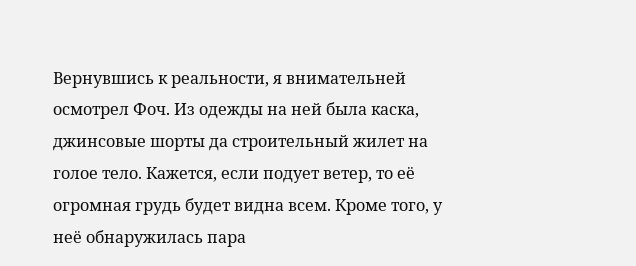Вернувшись к реальности, я внимательней осмотрел Фоч. Из одежды на ней была каска, джинсовые шорты да строительный жилет на голое тело. Кажется, если подует ветер, то её огромная грудь будет видна всем. Кроме того, у неё обнаружилась пара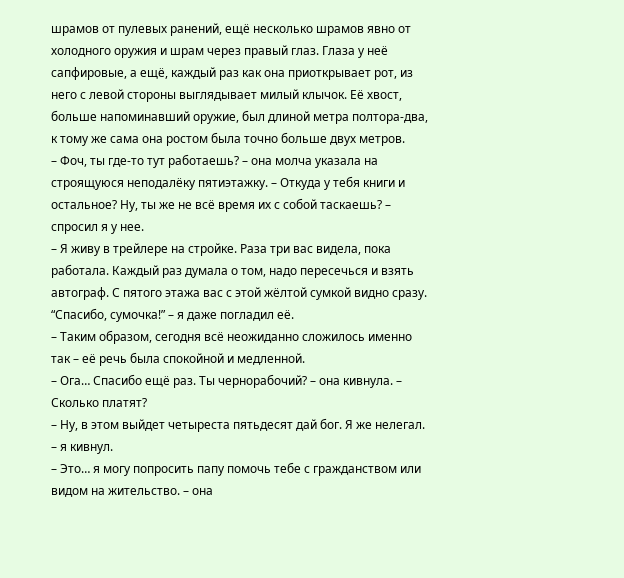шрамов от пулевых ранений, ещё несколько шрамов явно от холодного оружия и шрам через правый глаз. Глаза у неё сапфировые, а ещё, каждый раз как она приоткрывает рот, из него с левой стороны выглядывает милый клычок. Её хвост, больше напоминавший оружие, был длиной метра полтора-два, к тому же сама она ростом была точно больше двух метров.
– Фоч, ты где-то тут работаешь? – она молча указала на строящуюся неподалёку пятиэтажку. – Откуда у тебя книги и остальное? Ну, ты же не всё время их с собой таскаешь? – спросил я у нее.
– Я живу в трейлере на стройке. Раза три вас видела, пока работала. Каждый раз думала о том, надо пересечься и взять автограф. С пятого этажа вас с этой жёлтой сумкой видно сразу.
“Спасибо, сумочка!” – я даже погладил её.
– Таким образом, сегодня всё неожиданно сложилось именно так – её речь была спокойной и медленной.
– Ога… Спасибо ещё раз. Ты чернорабочий? – она кивнула. – Сколько платят?
– Ну, в этом выйдет четыреста пятьдесят дай бог. Я же нелегал. – я кивнул.
– Это… я могу попросить папу помочь тебе с гражданством или видом на жительство. – она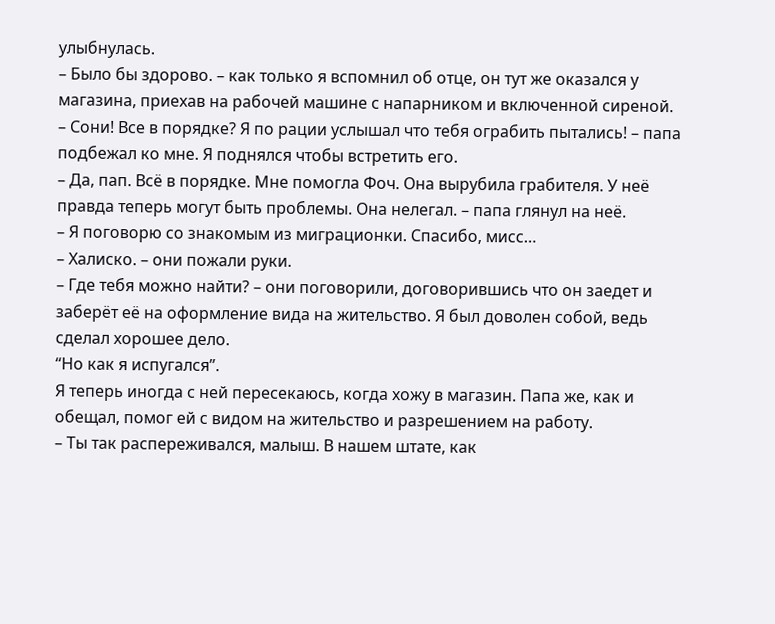улыбнулась.
– Было бы здорово. – как только я вспомнил об отце, он тут же оказался у магазина, приехав на рабочей машине с напарником и включенной сиреной.
– Сони! Все в порядке? Я по рации услышал что тебя ограбить пытались! – папа подбежал ко мне. Я поднялся чтобы встретить его.
– Да, пап. Всё в порядке. Мне помогла Фоч. Она вырубила грабителя. У неё правда теперь могут быть проблемы. Она нелегал. – папа глянул на неё.
– Я поговорю со знакомым из миграционки. Спасибо, мисс…
– Халиско. – они пожали руки.
– Где тебя можно найти? – они поговорили, договорившись что он заедет и заберёт её на оформление вида на жительство. Я был доволен собой, ведь сделал хорошее дело.
“Но как я испугался”.
Я теперь иногда с ней пересекаюсь, когда хожу в магазин. Папа же, как и обещал, помог ей с видом на жительство и разрешением на работу.
– Ты так распереживался, малыш. В нашем штате, как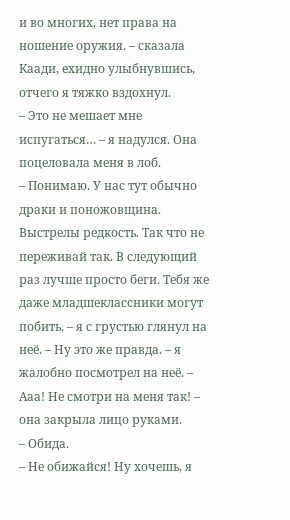и во многих, нет права на ношение оружия. – сказала Каади, ехидно улыбнувшись, отчего я тяжко вздохнул.
– Это не мешает мне испугаться… – я надулся. Она поцеловала меня в лоб.
– Понимаю. У нас тут обычно драки и поножовщина. Выстрелы редкость. Так что не переживай так. В следующий раз лучше просто беги. Тебя же даже младшеклассники могут побить. – я с грустью глянул на неё. – Ну это же правда. – я жалобно посмотрел на неё. – Ааа! Не смотри на меня так! – она закрыла лицо руками.
– Обида.
– Не обижайся! Ну хочешь, я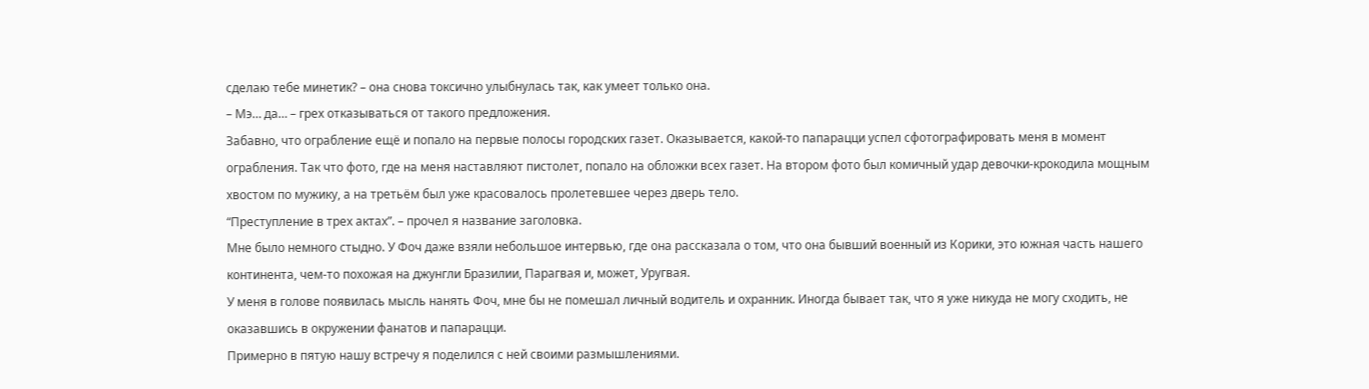сделаю тебе минетик? – она снова токсично улыбнулась так, как умеет только она.
– Мэ… да… – грех отказываться от такого предложения.
Забавно, что ограбление ещё и попало на первые полосы городских газет. Оказывается, какой-то папарацци успел сфотографировать меня в момент ограбления. Так что фото, где на меня наставляют пистолет, попало на обложки всех газет. На втором фото был комичный удар девочки-крокодила мощным хвостом по мужику, а на третьём был уже красовалось пролетевшее через дверь тело.
“Преступление в трех актах”. – прочел я название заголовка.
Мне было немного стыдно. У Фоч даже взяли небольшое интервью, где она рассказала о том, что она бывший военный из Корики, это южная часть нашего континента, чем-то похожая на джунгли Бразилии, Парагвая и, может, Уругвая.
У меня в голове появилась мысль нанять Фоч, мне бы не помешал личный водитель и охранник. Иногда бывает так, что я уже никуда не могу сходить, не оказавшись в окружении фанатов и папарацци.
Примерно в пятую нашу встречу я поделился с ней своими размышлениями.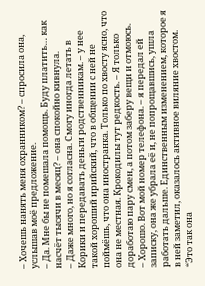– Хочешь нанять меня охранником? – спросила она, услышав моё предложение.
– Да. Мне бы не помешала помощь. Буду платить… как насчёт тысячи в месяц? – она спокойно кивнула.
– Даже много, но я согласна. Смогу иногда летать в Корики и передавать деньги родственникам. – у нее такой хороший ирийский, что в общении с ней не поймёшь, что она иностранка. Только по хвосту ясно, что она не местная. Крокодилы тут редкость. – Я только доработаю пару смен, а потом заберу вещи и отмоюсь.
– Хорошо. Вот мой номер телефона. – я передал ей записку, она же убрала её и, не попрощавшись, ушла работать дальше. Единственным изменением, которое я в ней заметил, оказалось активное виляние хвостом.
“Это так она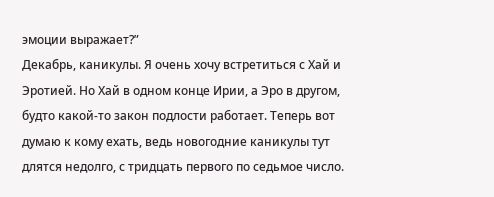эмоции выражает?”
Декабрь, каникулы. Я очень хочу встретиться с Хай и Эротией. Но Хай в одном конце Ирии, а Эро в другом, будто какой-то закон подлости работает. Теперь вот думаю к кому ехать, ведь новогодние каникулы тут длятся недолго, с тридцать первого по седьмое число.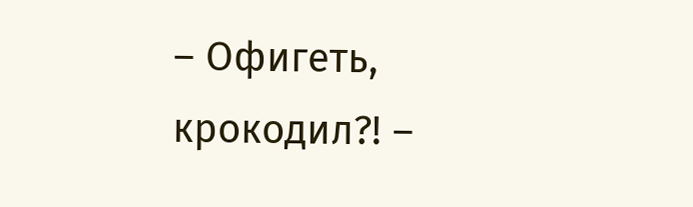– Офигеть, крокодил?! –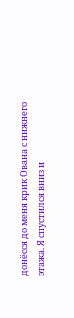донёсся до меня крик Ована с нижнего этажа. Я спустился вниз и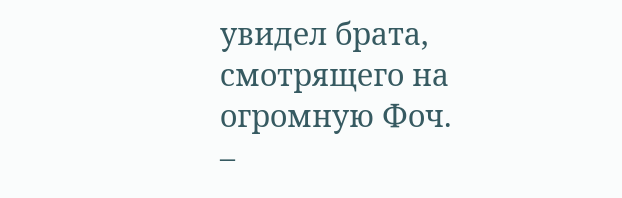увидел брата, смотрящего на огромную Фоч.
–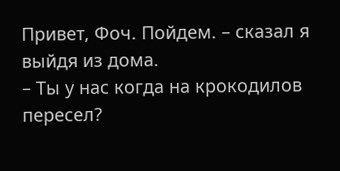Привет, Фоч. Пойдем. – сказал я выйдя из дома.
– Ты у нас когда на крокодилов пересел?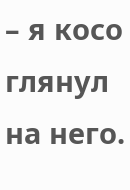– я косо глянул на него.